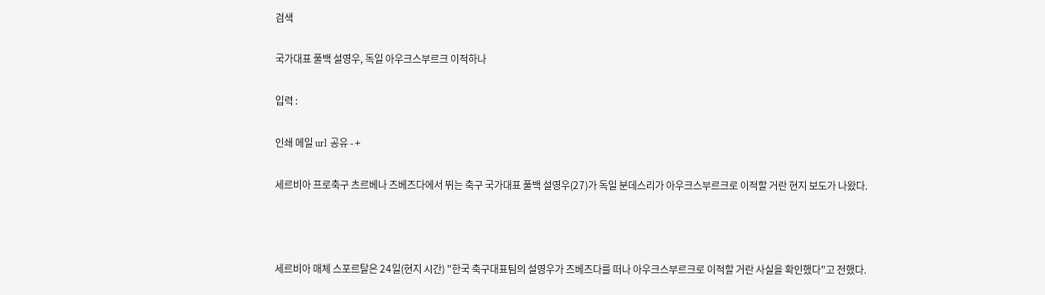검색

국가대표 풀백 설영우, 독일 아우크스부르크 이적하나

입력 :

인쇄 메일 url 공유 - +

세르비아 프로축구 츠르베나 즈베즈다에서 뛰는 축구 국가대표 풀백 설영우(27)가 독일 분데스리가 아우크스부르크로 이적할 거란 현지 보도가 나왔다.



세르비아 매체 스포르탈은 24일(현지 시간) "한국 축구대표팀의 설영우가 즈베즈다를 떠나 아우크스부르크로 이적할 거란 사실을 확인했다"고 전했다.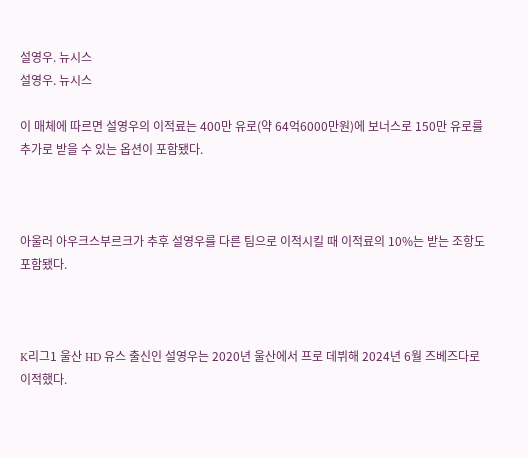설영우. 뉴시스
설영우. 뉴시스

이 매체에 따르면 설영우의 이적료는 400만 유로(약 64억6000만원)에 보너스로 150만 유로를 추가로 받을 수 있는 옵션이 포함됐다.



아울러 아우크스부르크가 추후 설영우를 다른 팀으로 이적시킬 때 이적료의 10%는 받는 조항도 포함됐다.



K리그1 울산 HD 유스 출신인 설영우는 2020년 울산에서 프로 데뷔해 2024년 6월 즈베즈다로 이적했다.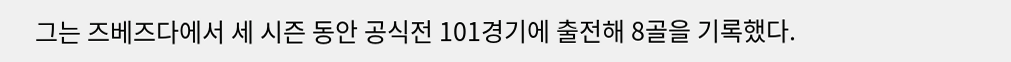그는 즈베즈다에서 세 시즌 동안 공식전 101경기에 출전해 8골을 기록했다.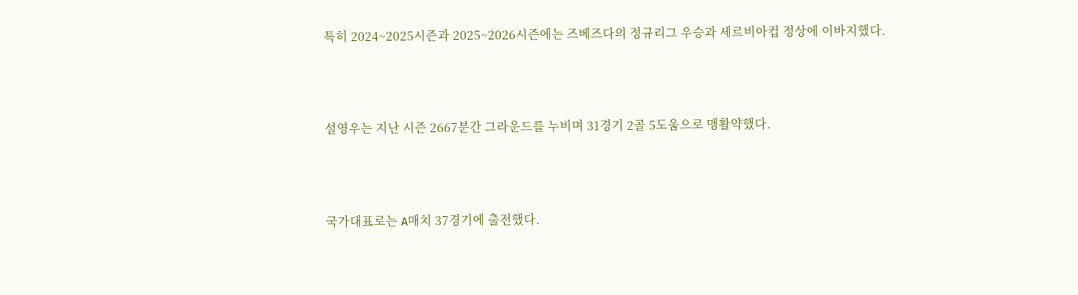특히 2024~2025시즌과 2025~2026시즌에는 즈베즈다의 정규리그 우승과 세르비아컵 정상에 이바지했다.



설영우는 지난 시즌 2667분간 그라운드를 누비며 31경기 2골 5도움으로 맹활약했다.



국가대표로는 A매치 37경기에 출전했다.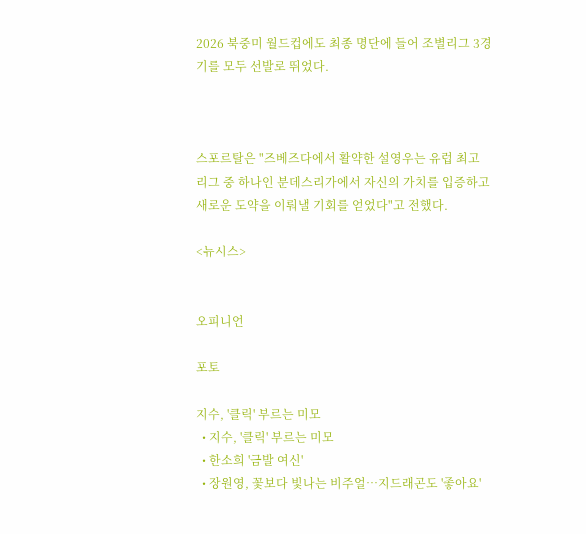2026 북중미 월드컵에도 최종 명단에 들어 조별리그 3경기를 모두 선발로 뛰었다.



스포르탈은 "즈베즈다에서 활약한 설영우는 유럽 최고 리그 중 하나인 분데스리가에서 자신의 가치를 입증하고 새로운 도약을 이뤄낼 기회를 얻었다"고 전했다.

<뉴시스>


오피니언

포토

지수, '클릭' 부르는 미모
  • 지수, '클릭' 부르는 미모
  • 한소희 '금발 여신'
  • 장원영, 꽃보다 빛나는 비주얼…지드래곤도 '좋아요'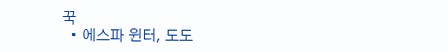꾹
  • 에스파 윈터, 도도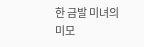한 금발 미녀의 미모